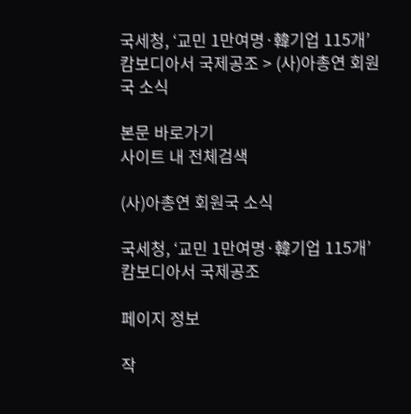국세청, ‘교민 1만여명·韓기업 115개’ 캄보디아서 국제공조 > (사)아총연 회원국 소식

본문 바로가기
사이트 내 전체검색

(사)아총연 회원국 소식

국세청, ‘교민 1만여명·韓기업 115개’ 캄보디아서 국제공조

페이지 정보

작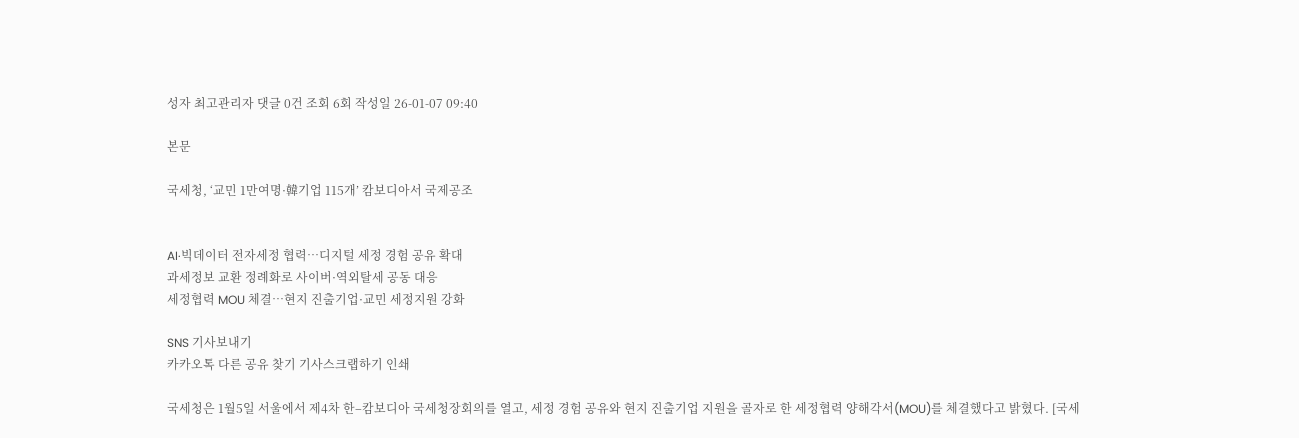성자 최고관리자 댓글 0건 조회 6회 작성일 26-01-07 09:40

본문

국세청, ‘교민 1만여명·韓기업 115개’ 캄보디아서 국제공조


AI·빅데이터 전자세정 협력…디지털 세정 경험 공유 확대
과세정보 교환 정례화로 사이버·역외탈세 공동 대응
세정협력 MOU 체결…현지 진출기업·교민 세정지원 강화

SNS 기사보내기
카카오톡 다른 공유 찾기 기사스크랩하기 인쇄

국세청은 1월5일 서울에서 제4차 한–캄보디아 국세청장회의를 열고, 세정 경험 공유와 현지 진출기업 지원을 골자로 한 세정협력 양해각서(MOU)를 체결했다고 밝혔다. [국세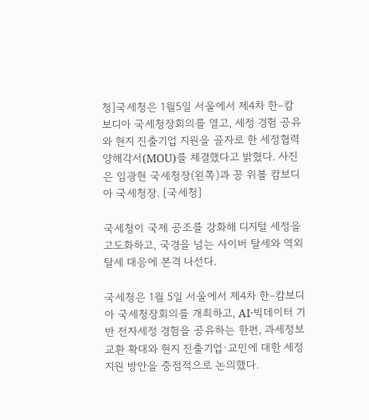청]국세청은 1월5일 서울에서 제4차 한–캄보디아 국세청장회의를 열고, 세정 경험 공유와 현지 진출기업 지원을 골자로 한 세정협력 양해각서(MOU)를 체결했다고 밝혔다. 사진은 임광현 국세청장(왼쪽)과 꽁 위볼 캄보디아 국세청장. [국세청]

국세청이 국제 공조를 강화해 디지털 세정을 고도화하고, 국경을 넘는 사이버 탈세와 역외탈세 대응에 본격 나선다.

국세청은 1월 5일 서울에서 제4차 한–캄보디아 국세청장회의를 개최하고, AI·빅데이터 기반 전자세정 경험을 공유하는 한편, 과세정보 교환 확대와 현지 진출기업·교민에 대한 세정지원 방안을 중점적으로 논의했다.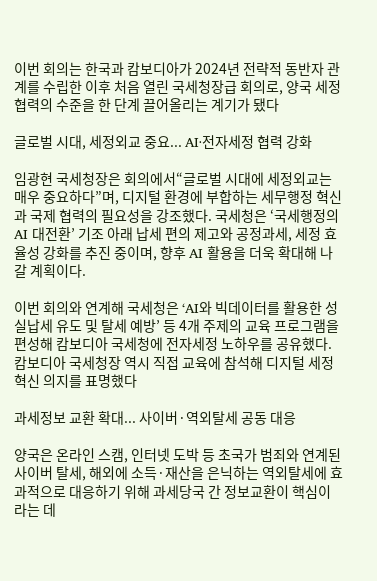이번 회의는 한국과 캄보디아가 2024년 전략적 동반자 관계를 수립한 이후 처음 열린 국세청장급 회의로, 양국 세정협력의 수준을 한 단계 끌어올리는 계기가 됐다

글로벌 시대, 세정외교 중요... AI·전자세정 협력 강화

임광현 국세청장은 회의에서“글로벌 시대에 세정외교는 매우 중요하다”며, 디지털 환경에 부합하는 세무행정 혁신과 국제 협력의 필요성을 강조했다. 국세청은 ‘국세행정의 AI 대전환’ 기조 아래 납세 편의 제고와 공정과세, 세정 효율성 강화를 추진 중이며, 향후 AI 활용을 더욱 확대해 나갈 계획이다.

이번 회의와 연계해 국세청은 ‘AI와 빅데이터를 활용한 성실납세 유도 및 탈세 예방’ 등 4개 주제의 교육 프로그램을 편성해 캄보디아 국세청에 전자세정 노하우를 공유했다. 캄보디아 국세청장 역시 직접 교육에 참석해 디지털 세정 혁신 의지를 표명했다

과세정보 교환 확대... 사이버·역외탈세 공동 대응

양국은 온라인 스캠, 인터넷 도박 등 초국가 범죄와 연계된 사이버 탈세, 해외에 소득·재산을 은닉하는 역외탈세에 효과적으로 대응하기 위해 과세당국 간 정보교환이 핵심이라는 데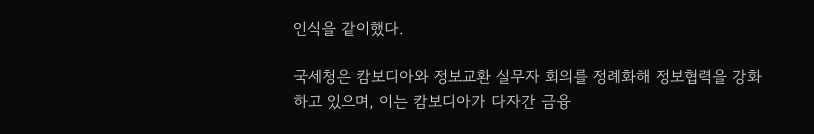인식을 같이했다.

국세청은 캄보디아와 정보교환 실무자 회의를 정례화해 정보협력을 강화하고 있으며, 이는 캄보디아가 다자간 금융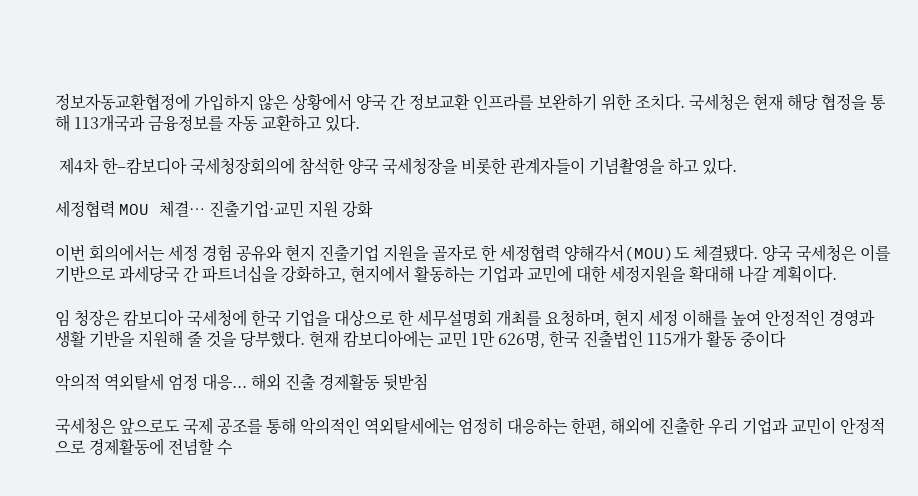정보자동교환협정에 가입하지 않은 상황에서 양국 간 정보교환 인프라를 보완하기 위한 조치다. 국세청은 현재 해당 협정을 통해 113개국과 금융정보를 자동 교환하고 있다.

 제4차 한–캄보디아 국세청장회의에 참석한 양국 국세청장을 비롯한 관계자들이 기념촬영을 하고 있다.

세정협력 MOU 체결… 진출기업·교민 지원 강화

이번 회의에서는 세정 경험 공유와 현지 진출기업 지원을 골자로 한 세정협력 양해각서(MOU)도 체결됐다. 양국 국세청은 이를 기반으로 과세당국 간 파트너십을 강화하고, 현지에서 활동하는 기업과 교민에 대한 세정지원을 확대해 나갈 계획이다.

임 청장은 캄보디아 국세청에 한국 기업을 대상으로 한 세무설명회 개최를 요청하며, 현지 세정 이해를 높여 안정적인 경영과 생활 기반을 지원해 줄 것을 당부했다. 현재 캄보디아에는 교민 1만 626명, 한국 진출법인 115개가 활동 중이다

악의적 역외탈세 엄정 대응... 해외 진출 경제활동 뒷받침

국세청은 앞으로도 국제 공조를 통해 악의적인 역외탈세에는 엄정히 대응하는 한편, 해외에 진출한 우리 기업과 교민이 안정적으로 경제활동에 전념할 수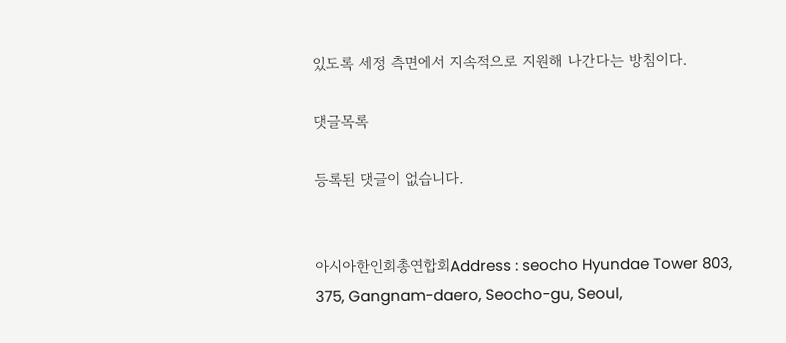있도록 세정 측면에서 지속적으로 지원해 나간다는 방침이다.

댓글목록

등록된 댓글이 없습니다.


아시아한인회총연합회Address : seocho Hyundae Tower 803, 375, Gangnam-daero, Seocho-gu, Seoul,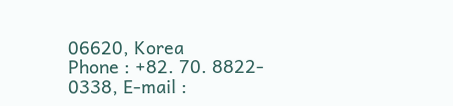06620, Korea
Phone : +82. 70. 8822- 0338, E-mail :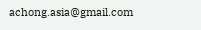achong.asia@gmail.com